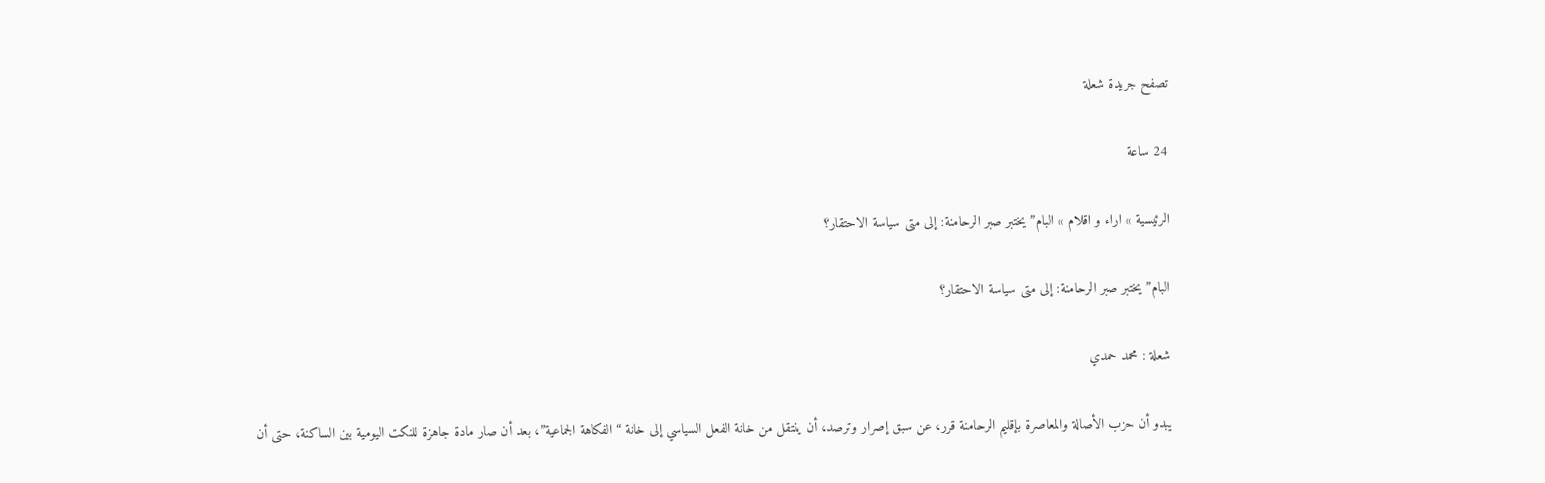تصفح جريدة شعلة

24 ساعة

الرئيسية » اراء و اقلام » البام” يختبر صبر الرحامنة: إلى متى سياسة الاحتقار؟

البام” يختبر صبر الرحامنة: إلى متى سياسة الاحتقار؟

شعلة : محمد حمدي

يبدو أن حزب الأصالة والمعاصرة بإقليم الرحامنة قرر، عن سبق إصرار وترصد، أن ينتقل من خانة الفعل السياسي إلى خانة “الفكاهة الجماعية”، بعد أن صار مادة جاهزة للنكت اليومية بين الساكنة، حتى أن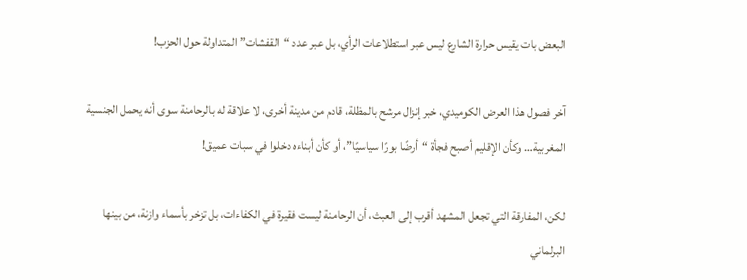البعض بات يقيس حرارة الشارع ليس عبر استطلاعات الرأي، بل عبر عدد “القفشات” المتداولة حول الحزب!

آخر فصول هذا العرض الكوميدي، خبر إنزال مرشح بالمظلة، قادم من مدينة أخرى، لا علاقة له بالرحامنة سوى أنه يحمل الجنسية المغربية… وكأن الإقليم أصبح فجأة “أرضًا بورًا سياسيًا”، أو كأن أبناءه دخلوا في سبات عميق!

لكن، المفارقة التي تجعل المشهد أقرب إلى العبث، أن الرحامنة ليست فقيرة في الكفاءات، بل تزخر بأسماء وازنة، من بينها البرلماني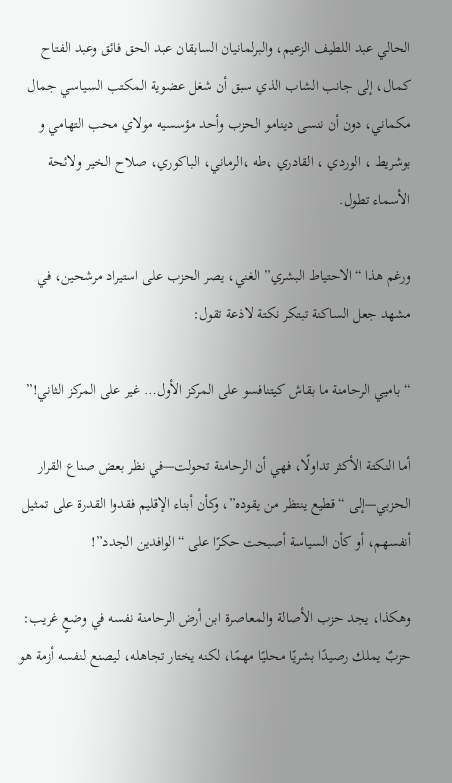الحالي عبد اللطيف الزعيم، والبرلمانيان السابقان عبد الحق فائق وعبد الفتاح كمال، إلى جانب الشاب الذي سبق أن شغل عضوية المكتب السياسي جمال مكماني، دون أن ننسى دينامو الحزب وأحد مؤسسيه مولاي محب التهامي و بوشريط ، الوردي ، القادري ،طه ،الرماني، الباكوري، صلاح الخير ولائحة الأسماء تطول.

ورغم هذا “الاحتياط البشري” الغني، يصر الحزب على استيراد مرشحين، في مشهد جعل الساكنة تبتكر نكتة لاذعة تقول:

“باميي الرحامنة ما بقاش كيتنافسو على المركز الأول… غير على المركز الثاني!”

أما النكتة الأكثر تداولًا، فهي أن الرحامنة تحولت—في نظر بعض صناع القرار الحزبي—إلى “قطيع ينتظر من يقوده”، وكأن أبناء الإقليم فقدوا القدرة على تمثيل أنفسهم، أو كأن السياسة أصبحت حكرًا على “الوافدين الجدد”!

وهكذا، يجد حزب الأصالة والمعاصرة ابن أرض الرحامنة نفسه في وضعٍ غريب: حزبٌ يملك رصيدًا بشريًا محليًا مهمًا، لكنه يختار تجاهله، ليصنع لنفسه أزمة هو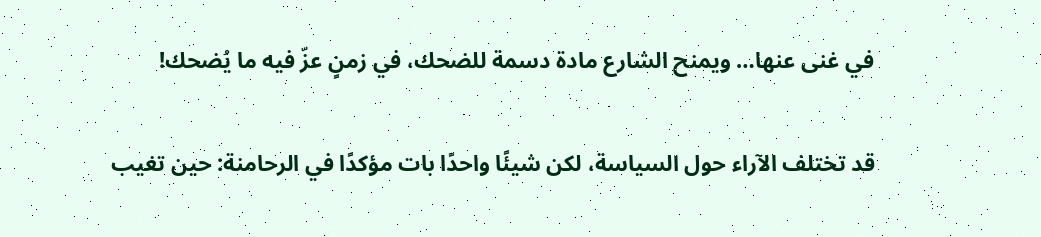في غنى عنها… ويمنح الشارع مادة دسمة للضحك، في زمنٍ عزّ فيه ما يُضحك!

قد تختلف الآراء حول السياسة، لكن شيئًا واحدًا بات مؤكدًا في الرحامنة: حين تغيب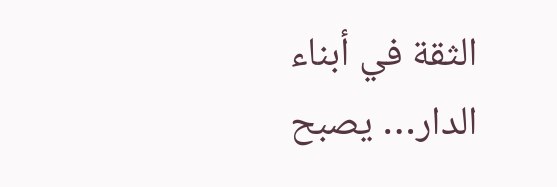الثقة في أبناء الدار… يصبح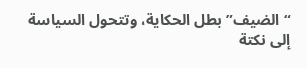“الضيف” بطل الحكاية، وتتحول السياسة إلى نكتة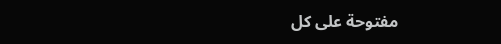مفتوحة على كل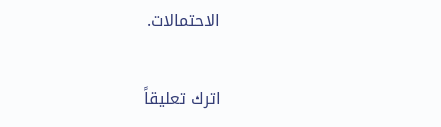الاحتمالات.

اترك تعليقاً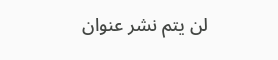لن يتم نشر عنوان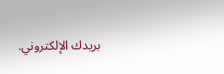بريدك الإلكتروني.